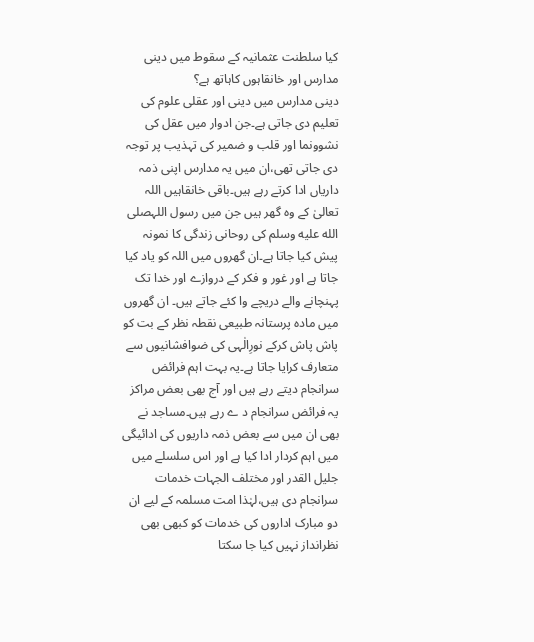کیا سلطنت عثمانیہ کے سقوط میں دینی مدارس اور خانقاہوں کاہاتھ ہے؟
دینی مدارس میں دینی اور عقلی علوم کی تعلیم دی جاتی ہے۔جن ادوار میں عقل کی نشوونما اور قلب و ضمیر کی تہذیب پر توجہ دی جاتی تھی،ان میں یہ مدارس اپنی ذمہ داریاں ادا کرتے رہے ہیں۔باقی خانقاہیں اللہ تعالیٰ کے وہ گھر ہیں جن میں رسول اللہصلى الله عليه وسلم کی روحانی زندگی کا نمونہ پیش کیا جاتا ہے۔ان گھروں میں اللہ کو یاد کیا جاتا ہے اور غور و فکر کے دروازے اور خدا تک پہنچانے والے دریچے وا کئے جاتے ہیں۔ ان گھروں میں مادہ پرستانہ طبیعی نقطہ نظر کے بت کو پاش پاش کرکے نورِالٰہی کی ضوافشانیوں سے متعارف کرایا جاتا ہے۔یہ بہت اہم فرائض سرانجام دیتے رہے ہیں اور آج بھی بعض مراکز یہ فرائض سرانجام د ے رہے ہیں۔مساجد نے بھی ان میں سے بعض ذمہ داریوں کی ادائیگی میں اہم کردار ادا کیا ہے اور اس سلسلے میں جلیل القدر اور مختلف الجہات خدمات سرانجام دی ہیں،لہٰذا امت مسلمہ کے لیے ان دو مبارک اداروں کی خدمات کو کبھی بھی نظرانداز نہیں کیا جا سکتا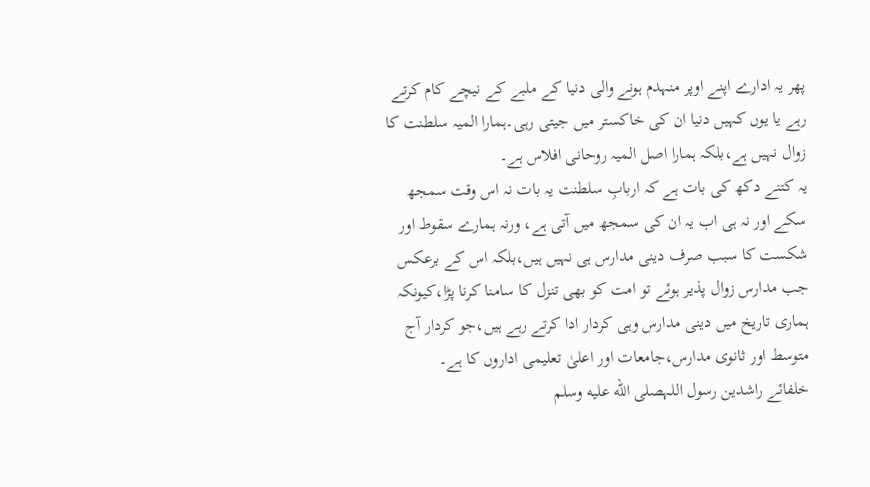پھر یہ ادارے اپنے اوپر منہدم ہونے والی دنیا کے ملبے کے نیچے کام کرتے رہے یا یوں کہیں دنیا ان کی خاکستر میں جیتی رہی۔ہمارا المیہ سلطنت کا زوال نہیں ہے،بلکہ ہمارا اصل المیہ روحانی افلاس ہے۔
یہ کتنے دکھ کی بات ہے کہ اربابِ سلطنت یہ بات نہ اس وقت سمجھ سکے اور نہ ہی اب یہ ان کی سمجھ میں آتی ہے، ورنہ ہمارے سقوط اور شکست کا سبب صرف دینی مدارس ہی نہیں ہیں،بلکہ اس کے برعکس جب مدارس زوال پذیر ہوئے تو امت کو بھی تنزل کا سامنا کرنا پڑا،کیونکہ ہماری تاریخ میں دینی مدارس وہی کردار ادا کرتے رہے ہیں،جو کردار آج متوسط اور ثانوی مدارس،جامعات اور اعلیٰ تعلیمی اداروں کا ہے۔
خلفائے راشدین رسول اللہصلى الله عليه وسلم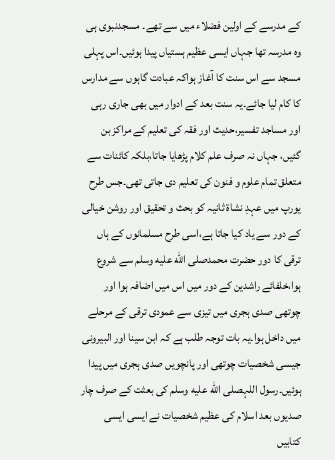کے مدرسے کے اولین فضلاء میں سے تھے۔ مسجدنبوی ہی وہ مدرسہ تھا جہاں ایسی عظیم ہستیاں پیدا ہوئیں۔اس پہلی مسجد سے اس سنت کا آغاز ہواکہ عبادت گاہوں سے مدارس کا کام لیا جائے۔یہ سنت بعد کے ادوار میں بھی جاری رہی اور مساجد تفسیر،حدیث اور فقہ کی تعلیم کے مراکز بن گئیں، جہاں نہ صرف علم کلام پڑھایا جاتا،بلکہ کائنات سے متعلق تمام علوم و فنون کی تعلیم دی جاتی تھی۔جس طرح یورپ میں عہدِ نشاۃ ثانیہ کو بحث و تحقیق اور روشن خیالی کے دور سے یاد کیا جاتا ہے،اسی طرح مسلمانوں کے ہاں ترقی کا دور حضرت محمدصلى الله عليه وسلم سے شروع ہوا،خلفائے راشدین کے دور میں اس میں اضافہ ہوا اور چوتھی صدی ہجری میں تیزی سے عمودی ترقی کے مرحلے میں داخل ہوا۔یہ بات توجہ طلب ہے کہ ابن سینا اور البیرونی جیسی شخصیات چوتھی اور پانچویں صدی ہجری میں پیدا ہوئیں۔رسول اللہصلى الله عليه وسلم کی بعثت کے صرف چار صدیوں بعد اسلام کی عظیم شخصیات نے ایسی ایسی کتابیں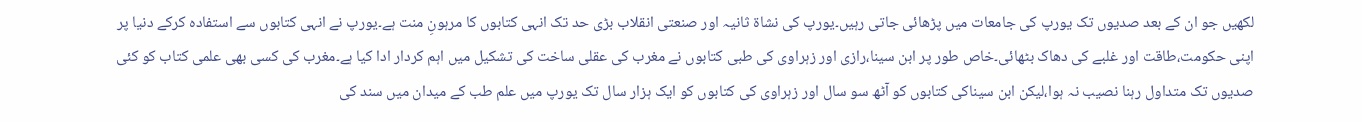لکھیں جو ان کے بعد صدیوں تک یورپ کی جامعات میں پڑھائی جاتی رہیں۔یورپ کی نشاۃ ثانیہ اور صنعتی انقلاب بڑی حد تک انہی کتابوں کا مرہونِ منت ہے۔یورپ نے انہی کتابوں سے استفادہ کرکے دنیا پر اپنی حکومت،طاقت اور غلبے کی دھاک بٹھائی۔خاص طور پر ابن سینا،رازی اور زہراوی کی طبی کتابوں نے مغرب کی عقلی ساخت کی تشکیل میں اہم کردار ادا کیا ہے۔مغرب کی کسی بھی علمی کتاب کو کئی صدیوں تک متداول رہنا نصیب نہ ہوا،لیکن ابن سیناکی کتابوں کو آٹھ سو سال اور زہراوی کی کتابوں کو ایک ہزار سال تک یورپ میں علم طب کے میدان میں سند کی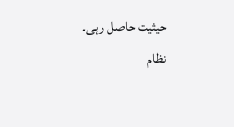حیثیت حاصل رہی۔
نظام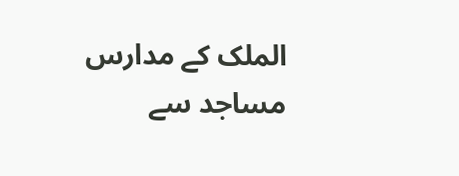الملک کے مدارس مساجد سے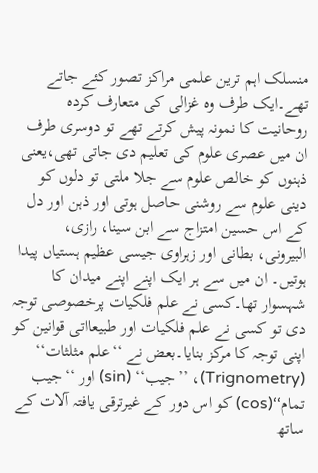منسلک اہم ترین علمی مراکز تصور کئے جاتے تھے۔ایک طرف وہ غزالی کی متعارف کردہ روحانیت کا نمونہ پیش کرتے تھے تو دوسری طرف ان میں عصری علوم کی تعلیم دی جاتی تھی،یعنی ذہنوں کو خالص علوم سے جلا ملتی تو دلوں کو دینی علوم سے روشنی حاصل ہوتی اور ذہن اور دل کے اس حسین امتزاج سے ابن سینا، رازی، البیرونی، بطانی اور زہراوی جیسی عظیم ہستیاں پیدا ہوتیں۔ ان میں سے ہر ایک اپنے اپنے میدان کا شہسوار تھا۔کسی نے علم فلکیات پرخصوصی توجہ دی تو کسی نے علم فلکیات اور طبیعااتی قوانین کو اپنی توجہ کا مرکز بنایا۔بعض نے ‘‘علم مثلثات‘‘ (Trignometry)، ’’جیب‘‘ (sin) اور ‘‘جیب تمام‘‘(cos) کو اس دور کے غیرترقی یافتہ آلات کے ساتھ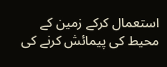استعمال کرکے زمین کے محیط کی پیمائش کرنے کی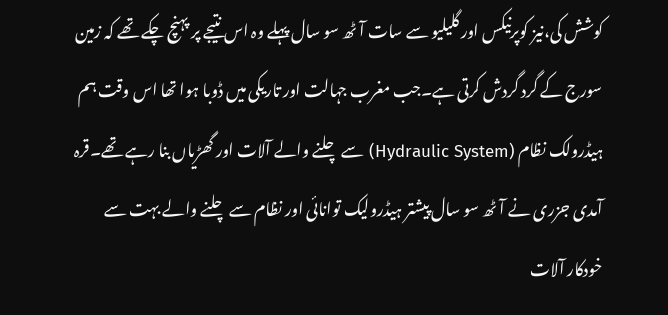کوشش کی،نیز کوپرنیکس اور گلیلیو سے سات آٹھ سو سال پہلے وہ اس نتیجے پر پہنچ چکے تھے کہ زمین سورج کے گرد گردش کرتی ہے۔جب مغرب جہالت اور تاریکی میں ڈوبا ہوا تھا اس وقت ہم ہیڈرولک نظام (Hydraulic System) سے چلنے والے آلات اور گھڑیاں بنا رہے تھے۔قرہ آمدی جزری نے آٹھ سو سال پیشتر ہیڈرولیک توانائی اور نظام سے چلنے والے بہت سے خودکار آلات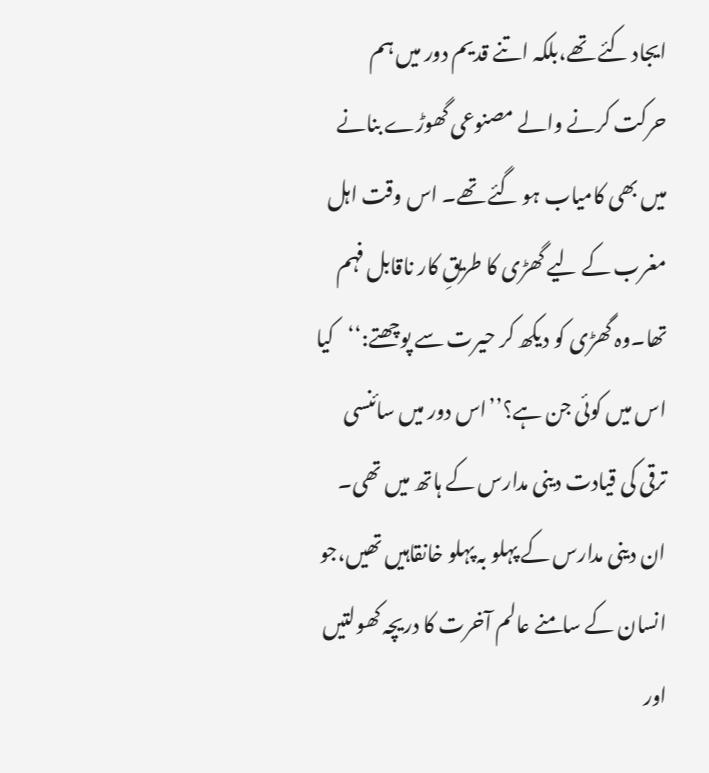ایجاد کئے تھے،بلکہ اتنے قدیم دور میں ہم حرکت کرنے والے مصنوعی گھوڑے بنانے میں بھی کامیاب ہو گئے تھے۔ اس وقت اہل مغرب کے لیے گھڑی کا طریقِ کار ناقابل فہم تھا۔وہ گھڑی کو دیکھ کر حیرت سے پوچھتے:‘‘کیا اس میں کوئی جن ہے؟’’اس دور میں سائنسی ترقی کی قیادت دینی مدارس کے ہاتھ میں تھی۔
ان دینی مدارس کے پہلو بہ پہلو خانقاہیں تھیں،جو انسان کے سامنے عالم آخرت کا دریچہ کھولتیں اور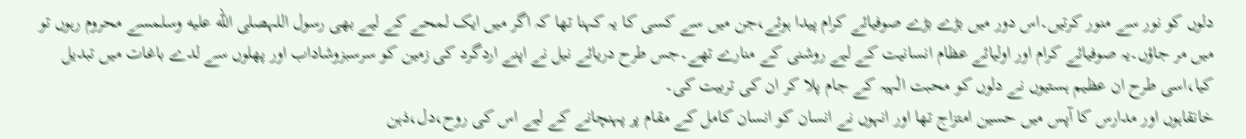دلوں کو نور سے منور کرتیں۔اس دور میں بڑے بڑے صوفیائے کرام پیدا ہوئے،جن میں سے کسی کا یہ کہنا تھا کہ اگر میں ایک لمحے کے لیے بھی رسول اللہصلى الله عليه وسلمسے محروم رہوں تو میں مر جاؤں۔یہ صوفیائے کرام اور اولیائے عظام انسانیت کے لیے روشنی کے منارے تھے۔جس طرح دریائے نیل نے اپنے اردگرد کی زمین کو سرسبزوشاداب اور پھلوں سے لدے باغات میں تبدیل کیا،اسی طرح ان عظیم ہستیوں نے دلوں کو محبت الٰہیہ کے جام پلا کر ان کی تربیت کی۔
خانقاہوں اور مدارس کا آپس میں حسین امتزاج تھا اور انہوں نے انسان کو انسان کامل کے مقام پر پہنچانے کے لیے اس کی روح،دل،ذہن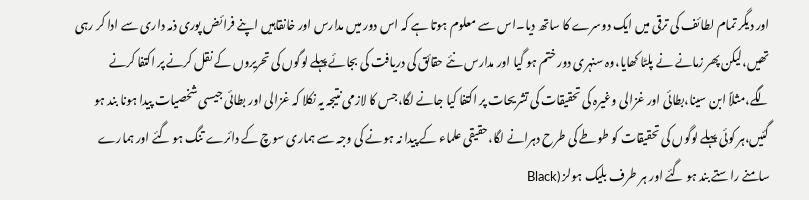اور دیگر تمام لطائف کی ترقی میں ایک دوسرے کا ساتھ دیا۔اس سے معلوم ہوتا ہے کہ اس دور میں مدارس اور خانقاہیں اپنے فرائض پوری ذمہ داری سے ادا کر رہی تھیں،لیکن پھر زمانے نے پلٹا کھایا،وہ سنہری دور ختم ہو گیا اور مدارس نئے حقائق کی دریافت کی بجائے پہلے لوگوں کی تحریروں کے نقل کرنے پر اکتفا کرنے لگے،مثلاً ابن سینا،بطائی اور غزالی وغیرہ کی تحقیقات کی تشریحات پر اکتفا کیا جانے لگا،جس کا لازمی نتیجہ یہ نکلا کہ غزالی اور بطائی جیسی شخصیات پیدا ہونا بند ہو گئیں،ہر کوئی پہلے لوگوں کی تحقیقات کو طوطے کی طرح دہرانے لگا،حقیقی علماء کے پیدا نہ ہونے کی وجہ سے ہماری سوچ کے دائرے تنگ ہو گئے اور ہمارے سامنے راستے بند ہو گئے اور ہر طرف بلیک ہولز (Black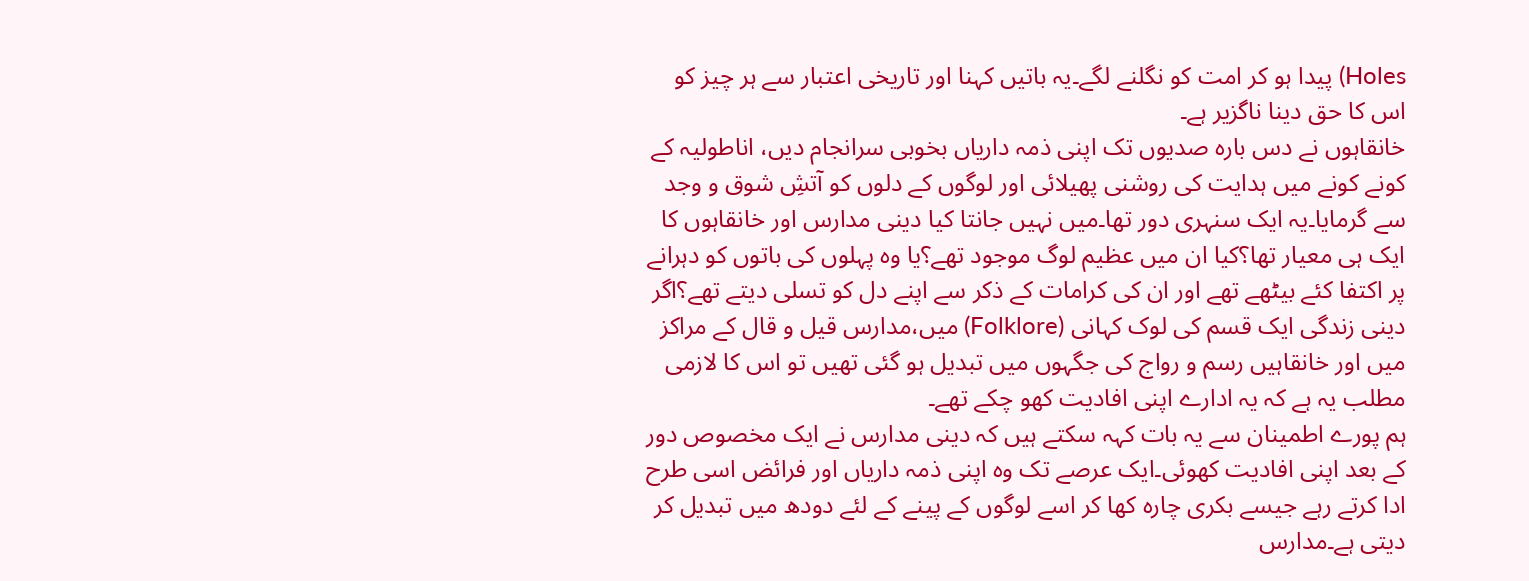Holes) پیدا ہو کر امت کو نگلنے لگے۔یہ باتیں کہنا اور تاریخی اعتبار سے ہر چیز کو اس کا حق دینا ناگزیر ہے۔
خانقاہوں نے دس بارہ صدیوں تک اپنی ذمہ داریاں بخوبی سرانجام دیں، اناطولیہ کے کونے کونے میں ہدایت کی روشنی پھیلائی اور لوگوں کے دلوں کو آتشِ شوق و وجد سے گرمایا۔یہ ایک سنہری دور تھا۔میں نہیں جانتا کیا دینی مدارس اور خانقاہوں کا ایک ہی معیار تھا؟کیا ان میں عظیم لوگ موجود تھے؟یا وہ پہلوں کی باتوں کو دہرانے پر اکتفا کئے بیٹھے تھے اور ان کی کرامات کے ذکر سے اپنے دل کو تسلی دیتے تھے؟اگر دینی زندگی ایک قسم کی لوک کہانی (Folklore) میں،مدارس قیل و قال کے مراکز میں اور خانقاہیں رسم و رواج کی جگہوں میں تبدیل ہو گئی تھیں تو اس کا لازمی مطلب یہ ہے کہ یہ ادارے اپنی افادیت کھو چکے تھے۔
ہم پورے اطمینان سے یہ بات کہہ سکتے ہیں کہ دینی مدارس نے ایک مخصوص دور کے بعد اپنی افادیت کھوئی۔ایک عرصے تک وہ اپنی ذمہ داریاں اور فرائض اسی طرح ادا کرتے رہے جیسے بکری چارہ کھا کر اسے لوگوں کے پینے کے لئے دودھ میں تبدیل کر دیتی ہے۔مدارس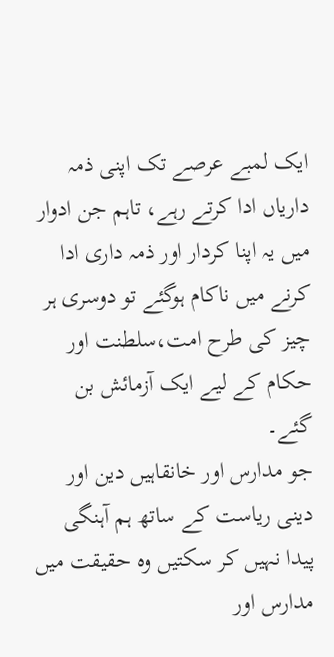ایک لمبے عرصے تک اپنی ذمہ داریاں ادا کرتے رہے، تاہم جن ادوار میں یہ اپنا کردار اور ذمہ داری ادا کرنے میں ناکام ہوگئے تو دوسری ہر چیز کی طرح امت،سلطنت اور حکام کے لیے ایک آزمائش بن گئے۔
جو مدارس اور خانقاہیں دین اور دینی ریاست کے ساتھ ہم آہنگی پیدا نہیں کر سکتیں وہ حقیقت میں مدارس اور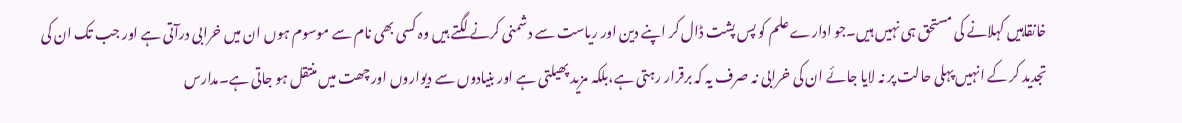خانقاہیں کہلانے کی مستحق ہی نہیں ہیں۔جو ادارے علم کو پس پشت ڈال کر اپنے دین اور ریاست سے دشمنی کرنے لگتے ہیں وہ کسی بھی نام سے موسوم ہوں ان میں خرابی درآتی ہے اور جب تک ان کی تجدید کر کے انہیں پہلی حالت پر نہ لایا جائے ان کی خرابی نہ صرف یہ کہ برقرار رہتی ہے،بلکہ مزید پھیلتی ہے اور بنیادوں سے دیواروں اور چھت میں منتقل ہو جاتی ہے۔مدارس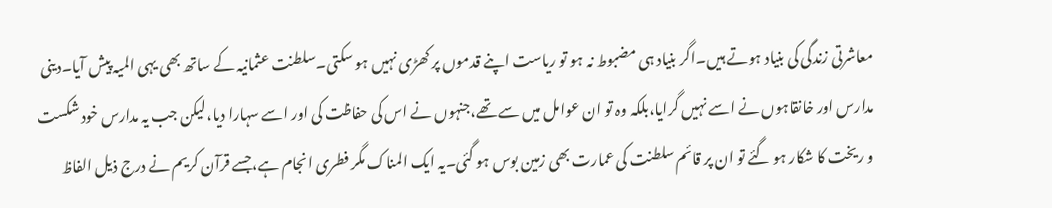معاشرتی زندگی کی بنیاد ہوتے ہیں۔اگر بنیاد ہی مضبوط نہ ہو تو ریاست اپنے قدموں پر کھڑی نہیں ہو سکتی۔سلطنت عثمانیہ کے ساتھ بھی یہی المیہ پیش آیا۔دینی مدارس اور خانقاہوں نے اسے نہیں گرایا،بلکہ وہ تو ان عوامل میں سے تھے،جنہوں نے اس کی حفاظت کی اور اسے سہارا دیا،لیکن جب یہ مدارس خود شکست و ریخت کا شکار ہو گئے تو ان پر قائم سلطنت کی عمارت بھی زمین بوس ہو گئی۔یہ ایک المناک مگر فطری انجام ہے،جسے قرآن کریم نے درج ذیل الفاظ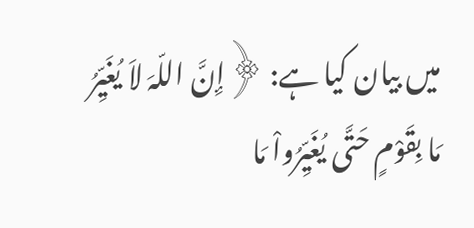میں بیان کیا ہے: ﴿إِنَّ اللّہَ لاَ یُغَیِّرُ مَا بِقَوْمٍ حَتَّی یُغَیِّرُواْ مَا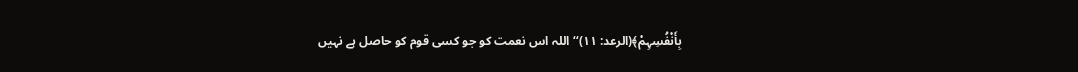بِأَنْفُسِہِمْ﴾(الرعد: ۱۱)‘‘اللہ اس نعمت کو جو کسی قوم کو حاصل ہے نہیں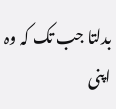بدلتا جب تک کہ وہ اپنی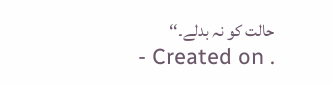حالت کو نہ بدلے۔‘‘
- Created on .